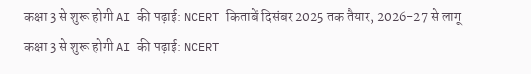कक्षा 3 से शुरू होगी AI की पढ़ाई: NCERT किताबें दिसंबर 2025 तक तैयार, 2026-27 से लागू
कक्षा 3 से शुरू होगी AI की पढ़ाई: NCERT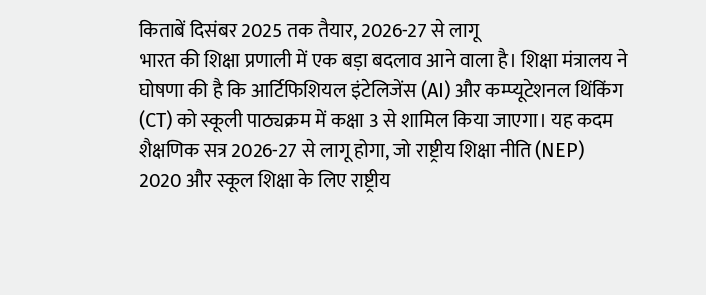किताबें दिसंबर 2025 तक तैयार, 2026-27 से लागू
भारत की शिक्षा प्रणाली में एक बड़ा बदलाव आने वाला है। शिक्षा मंत्रालय ने घोषणा की है कि आर्टिफिशियल इंटेलिजेंस (AI) और कम्प्यूटेशनल थिंकिंग (CT) को स्कूली पाठ्यक्रम में कक्षा 3 से शामिल किया जाएगा। यह कदम शैक्षणिक सत्र 2026-27 से लागू होगा, जो राष्ट्रीय शिक्षा नीति (NEP) 2020 और स्कूल शिक्षा के लिए राष्ट्रीय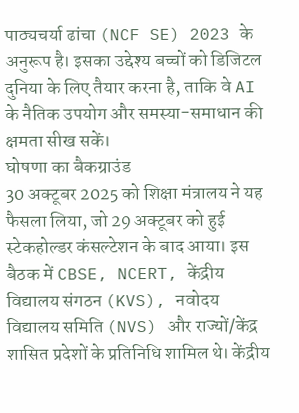पाठ्यचर्या ढांचा (NCF SE) 2023 के अनुरूप है। इसका उद्देश्य बच्चों को डिजिटल दुनिया के लिए तैयार करना है, ताकि वे AI के नैतिक उपयोग और समस्या-समाधान की क्षमता सीख सकें।
घोषणा का बैकग्राउंड
30 अक्टूबर 2025 को शिक्षा मंत्रालय ने यह फैसला लिया, जो 29 अक्टूबर को हुई स्टेकहोल्डर कंसल्टेशन के बाद आया। इस बैठक में CBSE, NCERT, केंद्रीय विद्यालय संगठन (KVS), नवोदय विद्यालय समिति (NVS) और राज्यों/केंद्र शासित प्रदेशों के प्रतिनिधि शामिल थे। केंद्रीय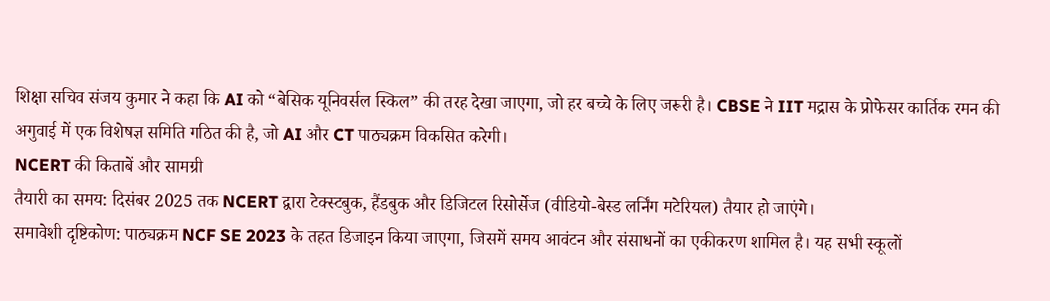शिक्षा सचिव संजय कुमार ने कहा कि AI को “बेसिक यूनिवर्सल स्किल” की तरह देखा जाएगा, जो हर बच्चे के लिए जरूरी है। CBSE ने IIT मद्रास के प्रोफेसर कार्तिक रमन की अगुवाई में एक विशेषज्ञ समिति गठित की है, जो AI और CT पाठ्यक्रम विकसित करेगी।
NCERT की किताबें और सामग्री
तैयारी का समय: दिसंबर 2025 तक NCERT द्वारा टेक्स्टबुक, हैंडबुक और डिजिटल रिसोर्सेज (वीडियो-बेस्ड लर्निंग मटेरियल) तैयार हो जाएंगे।
समावेशी दृष्टिकोण: पाठ्यक्रम NCF SE 2023 के तहत डिजाइन किया जाएगा, जिसमें समय आवंटन और संसाधनों का एकीकरण शामिल है। यह सभी स्कूलों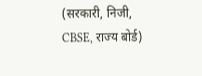(सरकारी, निजी, CBSE, राज्य बोर्ड)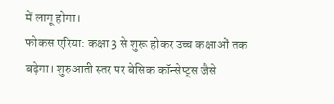में लागू होगा।
फोकस एरिया: कक्षा 3 से शुरू होकर उच्च कक्षाओं तक बढ़ेगा। शुरुआती स्तर पर बेसिक कॉन्सेप्ट्स जैसे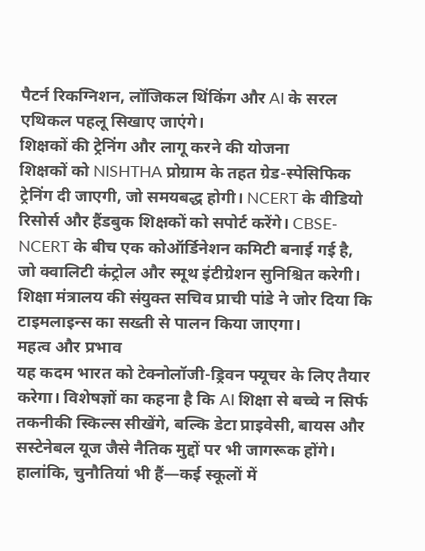पैटर्न रिकग्निशन, लॉजिकल थिंकिंग और AI के सरल एथिकल पहलू सिखाए जाएंगे।
शिक्षकों की ट्रेनिंग और लागू करने की योजना
शिक्षकों को NISHTHA प्रोग्राम के तहत ग्रेड-स्पेसिफिक ट्रेनिंग दी जाएगी, जो समयबद्ध होगी। NCERT के वीडियो रिसोर्स और हैंडबुक शिक्षकों को सपोर्ट करेंगे। CBSE-NCERT के बीच एक कोऑर्डिनेशन कमिटी बनाई गई है, जो क्वालिटी कंट्रोल और स्मूथ इंटीग्रेशन सुनिश्चित करेगी। शिक्षा मंत्रालय की संयुक्त सचिव प्राची पांडे ने जोर दिया कि टाइमलाइन्स का सख्ती से पालन किया जाएगा।
महत्व और प्रभाव
यह कदम भारत को टेक्नोलॉजी-ड्रिवन फ्यूचर के लिए तैयार करेगा। विशेषज्ञों का कहना है कि AI शिक्षा से बच्चे न सिर्फ तकनीकी स्किल्स सीखेंगे, बल्कि डेटा प्राइवेसी, बायस और सस्टेनेबल यूज जैसे नैतिक मुद्दों पर भी जागरूक होंगे। हालांकि, चुनौतियां भी हैं—कई स्कूलों में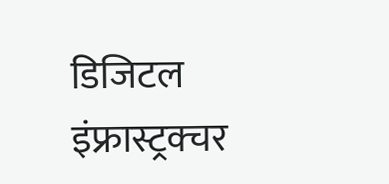डिजिटल इंफ्रास्ट्रक्चर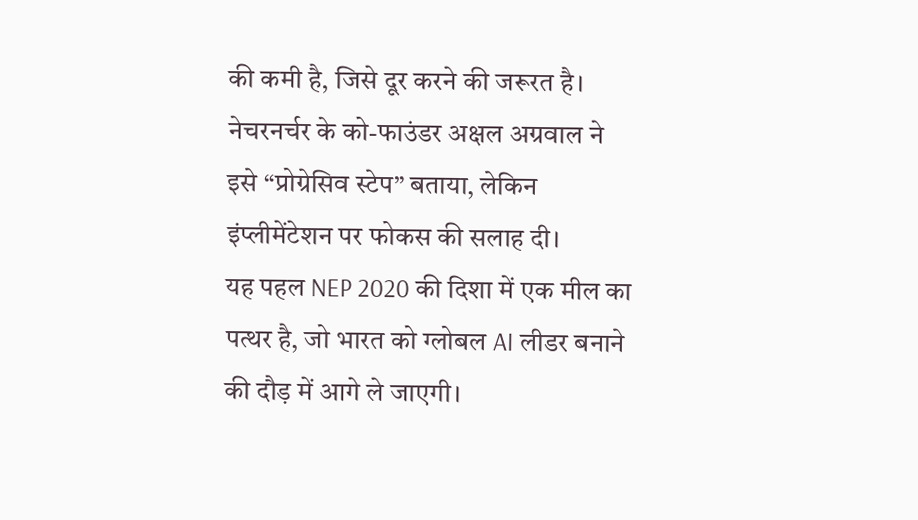की कमी है, जिसे दूर करने की जरूरत है। नेचरनर्चर के को-फाउंडर अक्षल अग्रवाल ने इसे “प्रोग्रेसिव स्टेप” बताया, लेकिन इंप्लीमेंटेशन पर फोकस की सलाह दी।
यह पहल NEP 2020 की दिशा में एक मील का पत्थर है, जो भारत को ग्लोबल AI लीडर बनाने की दौड़ में आगे ले जाएगी।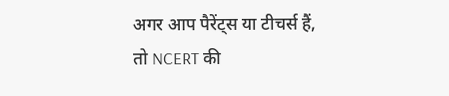अगर आप पैरेंट्स या टीचर्स हैं, तो NCERT की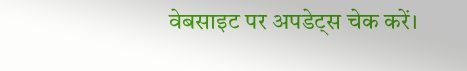वेबसाइट पर अपडेट्स चेक करें।